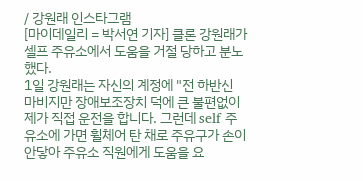/ 강원래 인스타그램
[마이데일리 = 박서연 기자] 클론 강원래가 셀프 주유소에서 도움을 거절 당하고 분노했다.
1일 강원래는 자신의 계정에 "전 하반신 마비지만 장애보조장치 덕에 큰 불편없이 제가 직접 운전을 합니다. 그런데 self 주유소에 가면 휠체어 탄 채로 주유구가 손이 안닿아 주유소 직원에게 도움을 요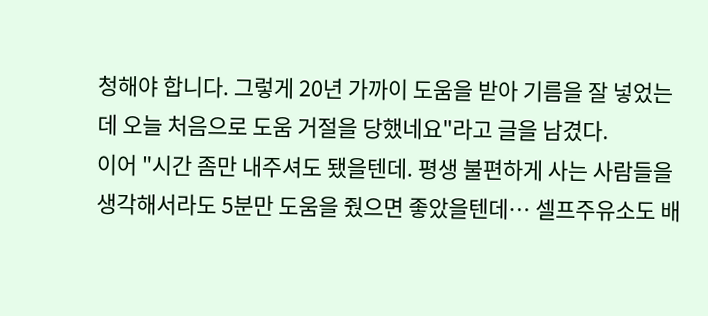청해야 합니다. 그렇게 20년 가까이 도움을 받아 기름을 잘 넣었는데 오늘 처음으로 도움 거절을 당했네요"라고 글을 남겼다.
이어 "시간 좀만 내주셔도 됐을텐데. 평생 불편하게 사는 사람들을 생각해서라도 5분만 도움을 줬으면 좋았을텐데… 셀프주유소도 배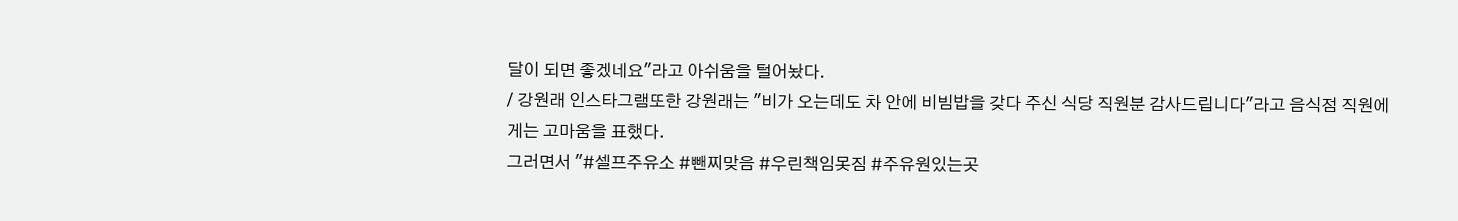달이 되면 좋겠네요"라고 아쉬움을 털어놨다.
/ 강원래 인스타그램또한 강원래는 "비가 오는데도 차 안에 비빔밥을 갖다 주신 식당 직원분 감사드립니다"라고 음식점 직원에게는 고마움을 표했다.
그러면서 "#셀프주유소 #뺀찌맞음 #우린책임못짐 #주유원있는곳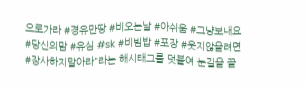으로가라 #경유만땅 #비오는날 #아쉬움 #그냥보내요 #당신의맘 #유심 #sk #비빔밥 #포장 #웃지않을려면 #장사하지말아라"라는 해시태그를 덧붙여 눈길을 끌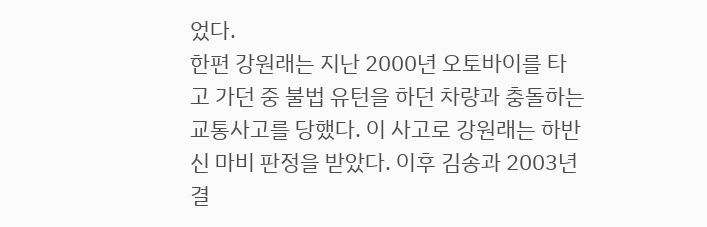었다.
한편 강원래는 지난 2000년 오토바이를 타고 가던 중 불법 유턴을 하던 차량과 충돌하는 교통사고를 당했다. 이 사고로 강원래는 하반신 마비 판정을 받았다. 이후 김송과 2003년 결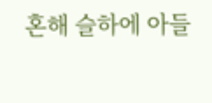혼해 슬하에 아들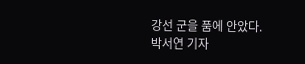강선 군을 품에 안았다.
박서연 기자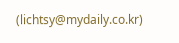(lichtsy@mydaily.co.kr)